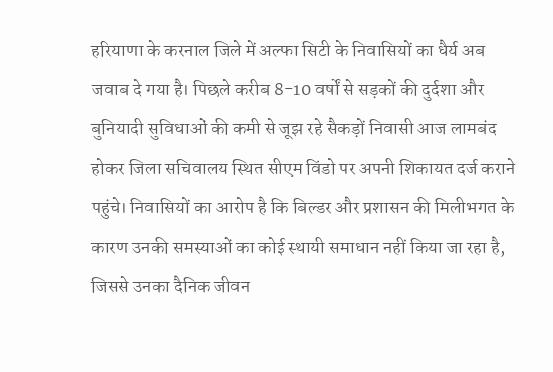हरियाणा के करनाल जिले में अल्फा सिटी के निवासियों का धैर्य अब जवाब दे गया है। पिछले करीब 8-10 वर्षों से सड़कों की दुर्दशा और बुनियादी सुविधाओं की कमी से जूझ रहे सैकड़ों निवासी आज लामबंद होकर जिला सचिवालय स्थित सीएम विंडो पर अपनी शिकायत दर्ज कराने पहुंचे। निवासियों का आरोप है कि बिल्डर और प्रशासन की मिलीभगत के कारण उनकी समस्याओं का कोई स्थायी समाधान नहीं किया जा रहा है, जिससे उनका दैनिक जीवन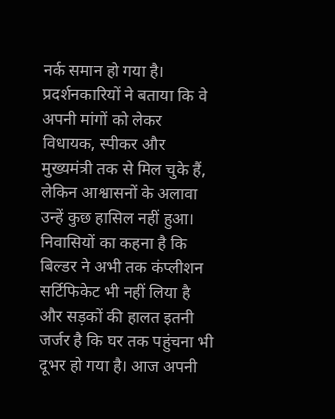नर्क समान हो गया है।
प्रदर्शनकारियों ने बताया कि वे अपनी मांगों को लेकर विधायक, स्पीकर और मुख्यमंत्री तक से मिल चुके हैं, लेकिन आश्वासनों के अलावा उन्हें कुछ हासिल नहीं हुआ। निवासियों का कहना है कि बिल्डर ने अभी तक कंप्लीशन सर्टिफिकेट भी नहीं लिया है और सड़कों की हालत इतनी जर्जर है कि घर तक पहुंचना भी दूभर हो गया है। आज अपनी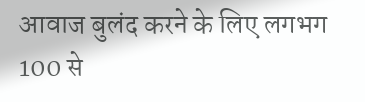आवाज बुलंद करने के लिए लगभग 100 से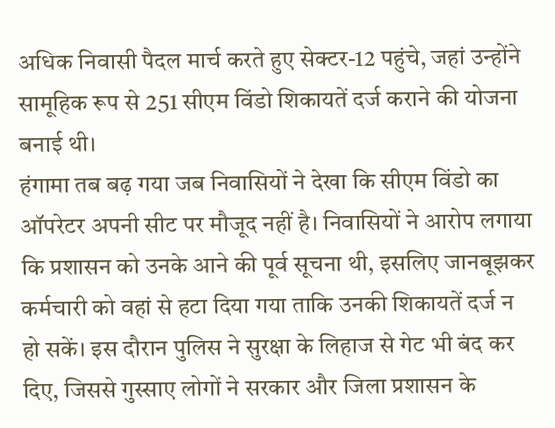अधिक निवासी पैदल मार्च करते हुए सेक्टर-12 पहुंचे, जहां उन्होंने सामूहिक रूप से 251 सीएम विंडो शिकायतें दर्ज कराने की योजना बनाई थी।
हंगामा तब बढ़ गया जब निवासियों ने देखा कि सीएम विंडो का ऑपरेटर अपनी सीट पर मौजूद नहीं है। निवासियों ने आरोप लगाया कि प्रशासन को उनके आने की पूर्व सूचना थी, इसलिए जानबूझकर कर्मचारी को वहां से हटा दिया गया ताकि उनकी शिकायतें दर्ज न हो सकें। इस दौरान पुलिस ने सुरक्षा के लिहाज से गेट भी बंद कर दिए, जिससे गुस्साए लोगों ने सरकार और जिला प्रशासन के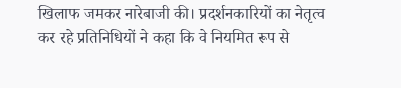खिलाफ जमकर नारेबाजी की। प्रदर्शनकारियों का नेतृत्व कर रहे प्रतिनिधियों ने कहा कि वे नियमित रूप से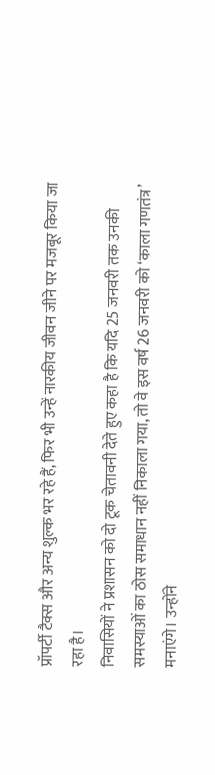प्रॉपर्टी टैक्स और अन्य शुल्क भर रहे हैं, फिर भी उन्हें नारकीय जीवन जीने पर मजबूर किया जा रहा है।
निवासियों ने प्रशासन को दो टूक चेतावनी देते हुए कहा है कि यदि 25 जनवरी तक उनकी समस्याओं का ठोस समाधान नहीं निकाला गया, तो वे इस वर्ष 26 जनवरी को ‘काला गणतंत्र’ मनाएंगे। उन्होंने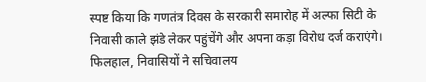स्पष्ट किया कि गणतंत्र दिवस के सरकारी समारोह में अल्फा सिटी के निवासी काले झंडे लेकर पहुंचेंगे और अपना कड़ा विरोध दर्ज कराएंगे। फिलहाल, निवासियों ने सचिवालय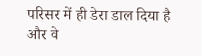परिसर में ही डेरा डाल दिया है और वे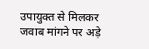उपायुक्त से मिलकर जवाब मांगने पर अड़े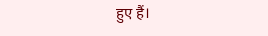हुए हैं।